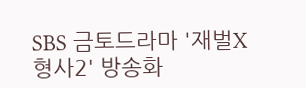SBS 금토드라마 '재벌X형사2' 방송화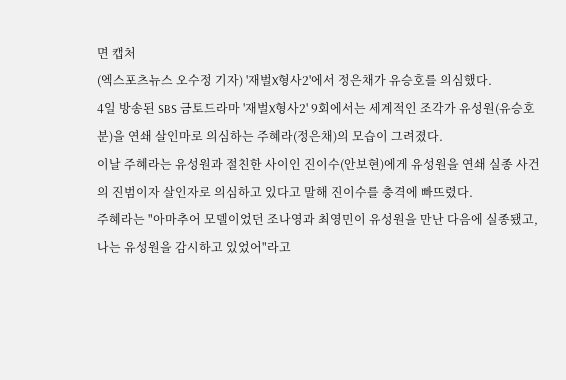면 캡처
(엑스포츠뉴스 오수정 기자) '재벌X형사2'에서 정은채가 유승호를 의심했다.
4일 방송된 SBS 금토드라마 '재벌X형사2' 9회에서는 세계적인 조각가 유성원(유승호 분)을 연쇄 살인마로 의심하는 주혜라(정은채)의 모습이 그려졌다.
이날 주혜라는 유성원과 절친한 사이인 진이수(안보현)에게 유성원을 연쇄 실종 사건의 진범이자 살인자로 의심하고 있다고 말해 진이수를 충격에 빠뜨렸다.
주혜라는 "아마추어 모델이었던 조나영과 최영민이 유성원을 만난 다음에 실종됐고, 나는 유성원을 감시하고 있었어"라고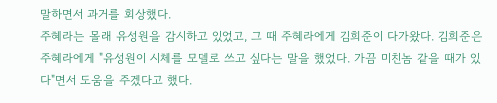말하면서 과거를 회상했다.
주혜라는 몰래 유성원을 감시하고 있었고, 그 때 주혜라에게 김희준이 다가왔다. 김희준은 주혜라에게 "유성원이 시체를 모델로 쓰고 싶다는 말을 했었다. 가끔 미친놈 같을 때가 있다"면서 도움을 주겠다고 했다.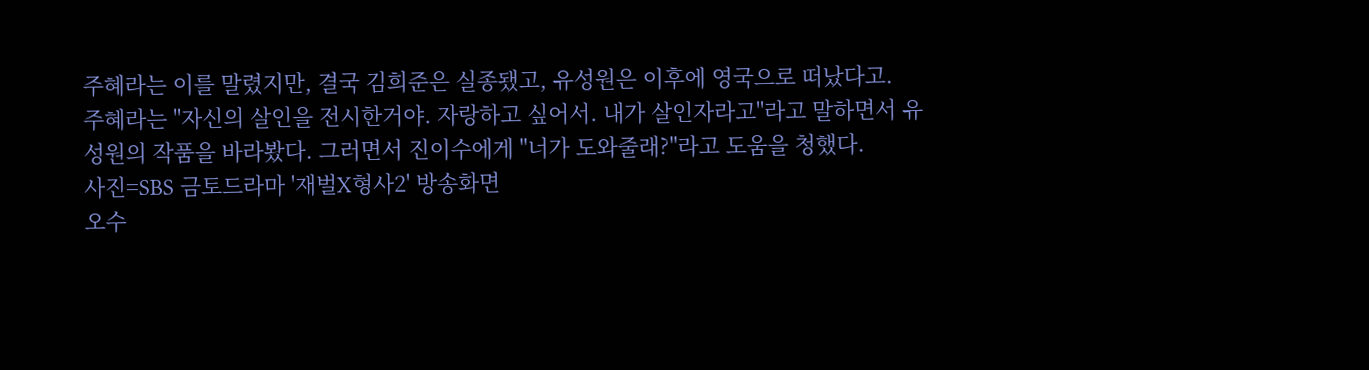주혜라는 이를 말렸지만, 결국 김희준은 실종됐고, 유성원은 이후에 영국으로 떠났다고.
주혜라는 "자신의 살인을 전시한거야. 자랑하고 싶어서. 내가 살인자라고"라고 말하면서 유성원의 작품을 바라봤다. 그러면서 진이수에게 "너가 도와줄래?"라고 도움을 청했다.
사진=SBS 금토드라마 '재벌X형사2' 방송화면
오수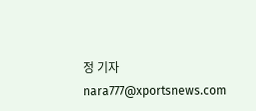정 기자 nara777@xportsnews.com